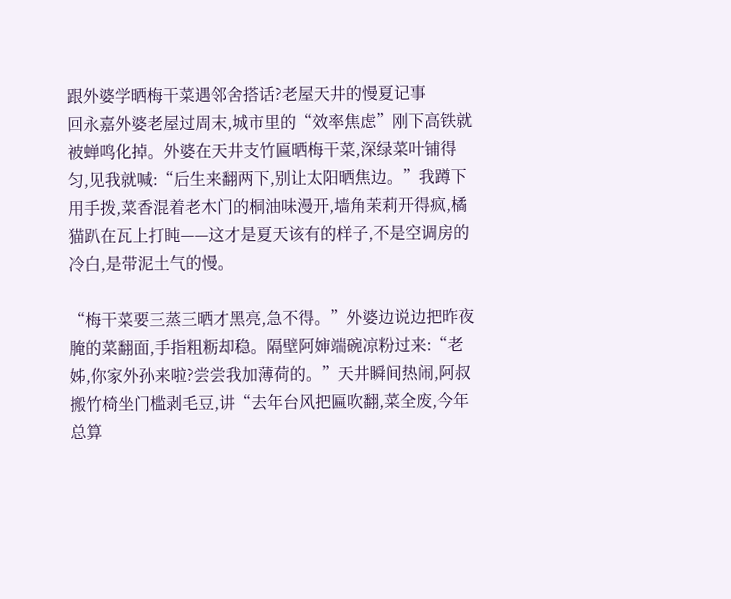跟外婆学晒梅干菜遇邻舍搭话?老屋天井的慢夏记事
回永嘉外婆老屋过周末,城市里的“效率焦虑”刚下高铁就被蝉鸣化掉。外婆在天井支竹匾晒梅干菜,深绿菜叶铺得匀,见我就喊:“后生来翻两下,别让太阳晒焦边。”我蹲下用手拨,菜香混着老木门的桐油味漫开,墙角茉莉开得疯,橘猫趴在瓦上打盹——这才是夏天该有的样子,不是空调房的冷白,是带泥土气的慢。

“梅干菜要三蒸三晒才黑亮,急不得。”外婆边说边把昨夜腌的菜翻面,手指粗粝却稳。隔壁阿婶端碗凉粉过来:“老姊,你家外孙来啦?尝尝我加薄荷的。”天井瞬间热闹,阿叔搬竹椅坐门槛剥毛豆,讲“去年台风把匾吹翻,菜全废,今年总算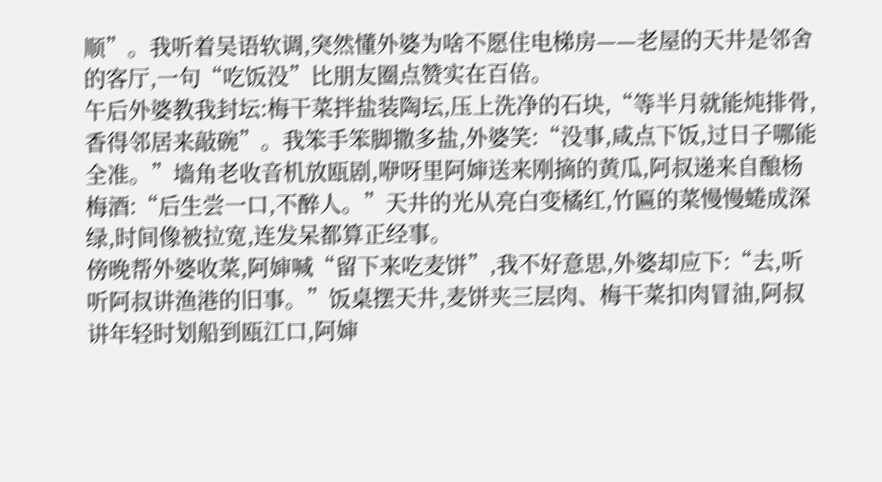顺”。我听着吴语软调,突然懂外婆为啥不愿住电梯房——老屋的天井是邻舍的客厅,一句“吃饭没”比朋友圈点赞实在百倍。
午后外婆教我封坛:梅干菜拌盐装陶坛,压上洗净的石块,“等半月就能炖排骨,香得邻居来敲碗”。我笨手笨脚撒多盐,外婆笑:“没事,咸点下饭,过日子哪能全准。”墙角老收音机放瓯剧,咿呀里阿婶送来刚摘的黄瓜,阿叔递来自酿杨梅酒:“后生尝一口,不醉人。”天井的光从亮白变橘红,竹匾的菜慢慢蜷成深绿,时间像被拉宽,连发呆都算正经事。
傍晚帮外婆收菜,阿婶喊“留下来吃麦饼”,我不好意思,外婆却应下:“去,听听阿叔讲渔港的旧事。”饭桌摆天井,麦饼夹三层肉、梅干菜扣肉冒油,阿叔讲年轻时划船到瓯江口,阿婶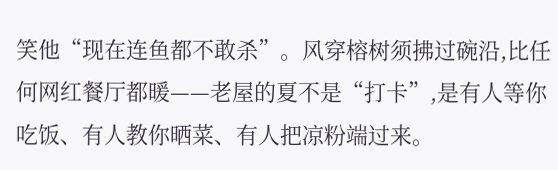笑他“现在连鱼都不敢杀”。风穿榕树须拂过碗沿,比任何网红餐厅都暖——老屋的夏不是“打卡”,是有人等你吃饭、有人教你晒菜、有人把凉粉端过来。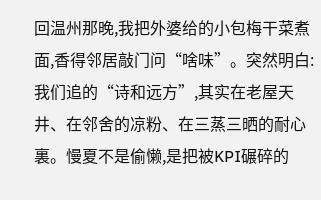回温州那晚,我把外婆给的小包梅干菜煮面,香得邻居敲门问“啥味”。突然明白:我们追的“诗和远方”,其实在老屋天井、在邻舍的凉粉、在三蒸三晒的耐心裏。慢夏不是偷懒,是把被KPI碾碎的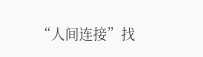“人间连接”找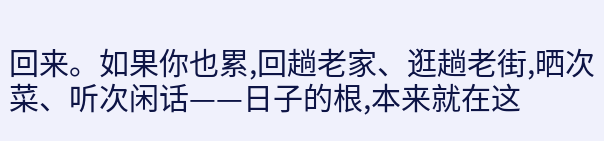回来。如果你也累,回趟老家、逛趟老街,晒次菜、听次闲话——日子的根,本来就在这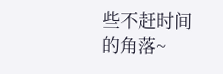些不赶时间的角落~